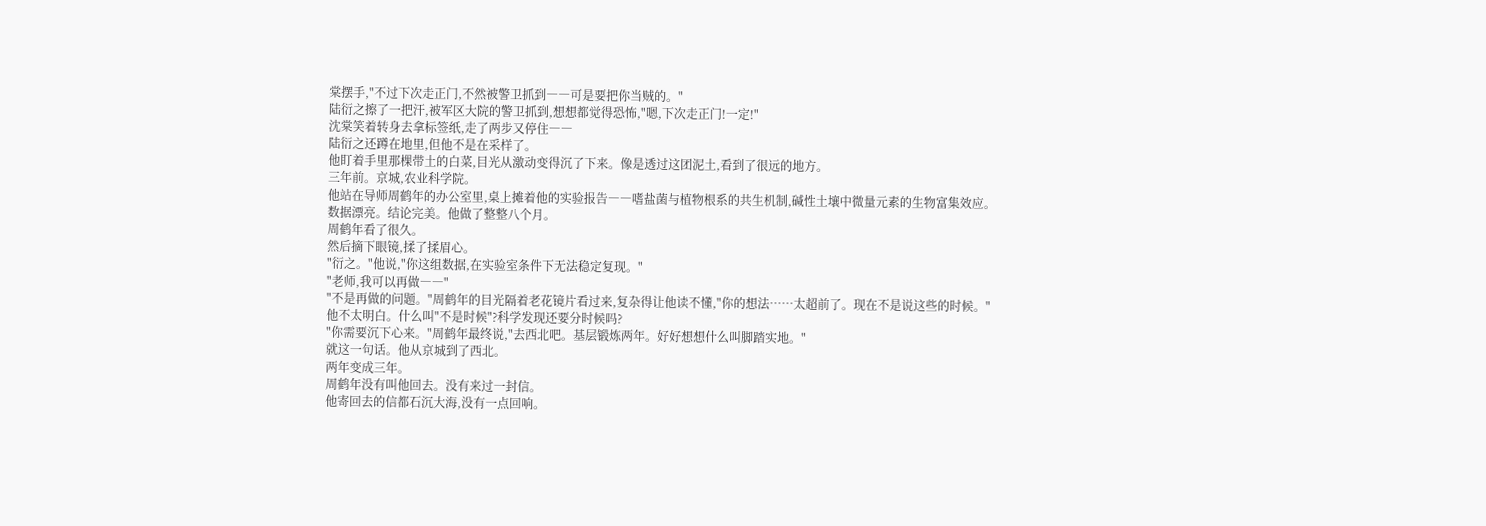棠摆手,"不过下次走正门,不然被警卫抓到――可是要把你当贼的。"
陆衍之擦了一把汗,被军区大院的警卫抓到,想想都觉得恐怖,"嗯,下次走正门!一定!"
沈棠笑着转身去拿标签纸,走了两步又停住――
陆衍之还蹲在地里,但他不是在采样了。
他盯着手里那棵带土的白菜,目光从激动变得沉了下来。像是透过这团泥土,看到了很远的地方。
三年前。京城,农业科学院。
他站在导师周鹤年的办公室里,桌上摊着他的实验报告――嗜盐菌与植物根系的共生机制,碱性土壤中微量元素的生物富集效应。
数据漂亮。结论完美。他做了整整八个月。
周鹤年看了很久。
然后摘下眼镜,揉了揉眉心。
"衍之。"他说,"你这组数据,在实验室条件下无法稳定复现。"
"老师,我可以再做――"
"不是再做的问题。"周鹤年的目光隔着老花镜片看过来,复杂得让他读不懂,"你的想法……太超前了。现在不是说这些的时候。"
他不太明白。什么叫"不是时候"?科学发现还要分时候吗?
"你需要沉下心来。"周鹤年最终说,"去西北吧。基层锻炼两年。好好想想什么叫脚踏实地。"
就这一句话。他从京城到了西北。
两年变成三年。
周鹤年没有叫他回去。没有来过一封信。
他寄回去的信都石沉大海,没有一点回响。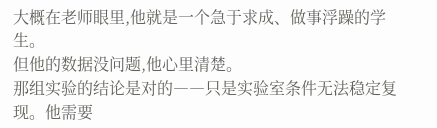大概在老师眼里,他就是一个急于求成、做事浮躁的学生。
但他的数据没问题,他心里清楚。
那组实验的结论是对的――只是实验室条件无法稳定复现。他需要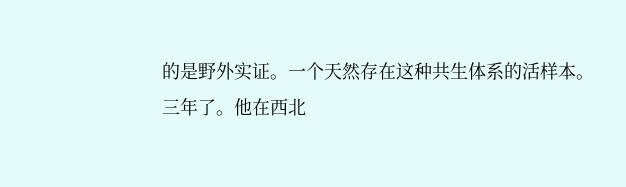的是野外实证。一个天然存在这种共生体系的活样本。
三年了。他在西北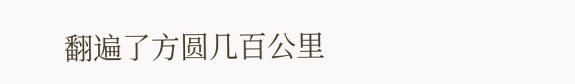翻遍了方圆几百公里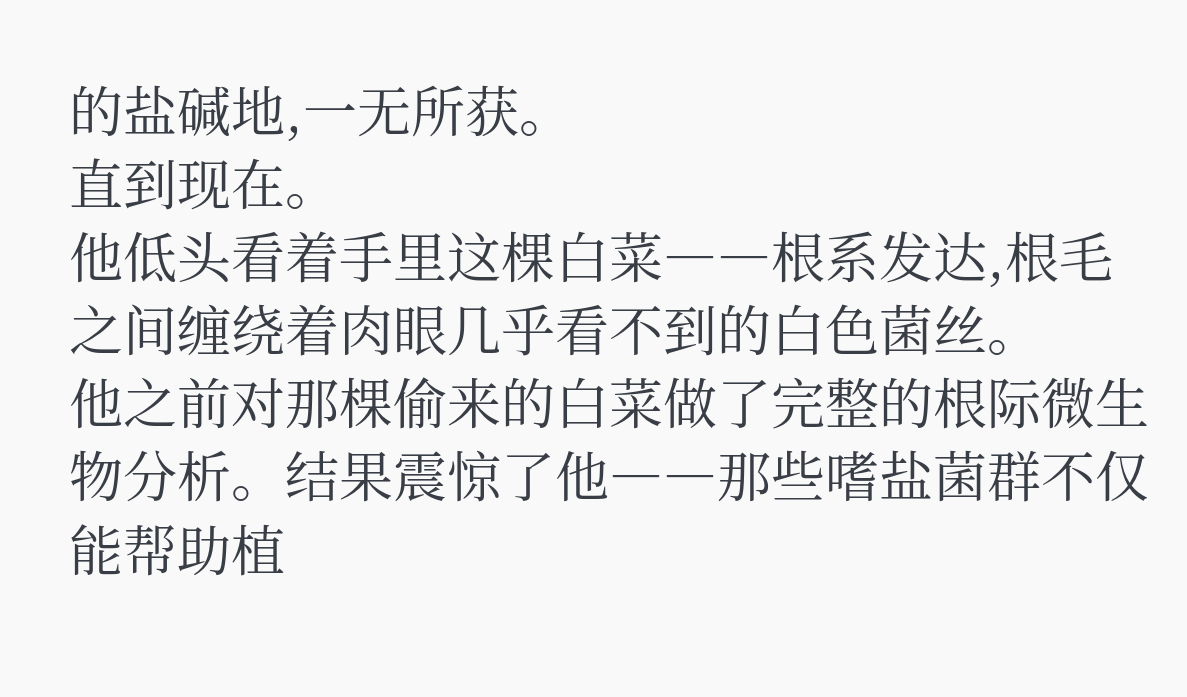的盐碱地,一无所获。
直到现在。
他低头看着手里这棵白菜――根系发达,根毛之间缠绕着肉眼几乎看不到的白色菌丝。
他之前对那棵偷来的白菜做了完整的根际微生物分析。结果震惊了他――那些嗜盐菌群不仅能帮助植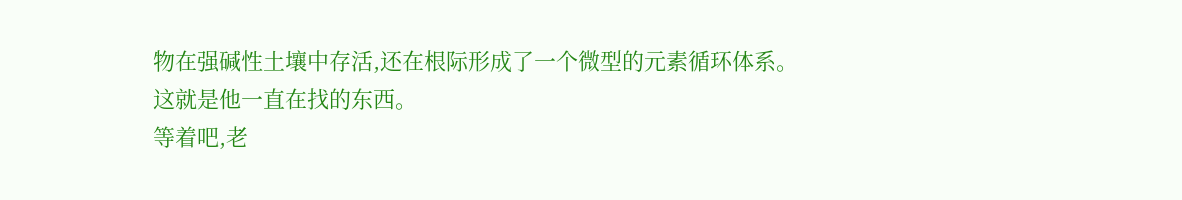物在强碱性土壤中存活,还在根际形成了一个微型的元素循环体系。
这就是他一直在找的东西。
等着吧,老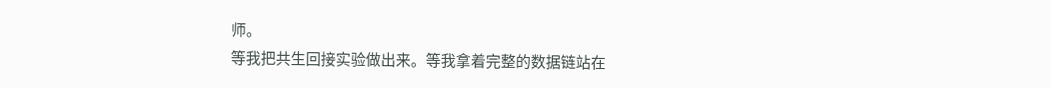师。
等我把共生回接实验做出来。等我拿着完整的数据链站在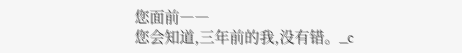您面前――
您会知道,三年前的我,没有错。_c